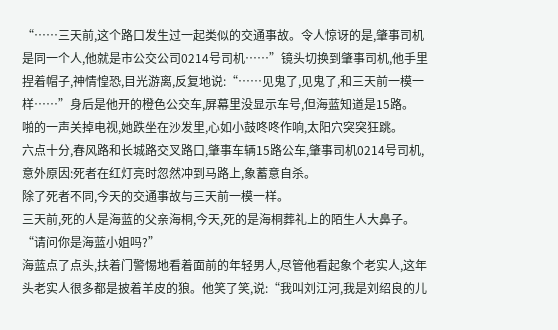“……三天前,这个路口发生过一起类似的交通事故。令人惊讶的是,肇事司机是同一个人,他就是市公交公司0214号司机……”镜头切换到肇事司机,他手里捏着帽子,神情惶恐,目光游离,反复地说:“……见鬼了,见鬼了,和三天前一模一样……”身后是他开的橙色公交车,屏幕里没显示车号,但海蓝知道是15路。
啪的一声关掉电视,她跌坐在沙发里,心如小鼓咚咚作响,太阳穴突突狂跳。
六点十分,春风路和长城路交叉路口,肇事车辆15路公车,肇事司机0214号司机,意外原因:死者在红灯亮时忽然冲到马路上,象蓄意自杀。
除了死者不同,今天的交通事故与三天前一模一样。
三天前,死的人是海蓝的父亲海桐,今天,死的是海桐葬礼上的陌生人大鼻子。
“请问你是海蓝小姐吗?”
海蓝点了点头,扶着门警惕地看着面前的年轻男人,尽管他看起象个老实人,这年头老实人很多都是披着羊皮的狼。他笑了笑,说:“我叫刘江河,我是刘绍良的儿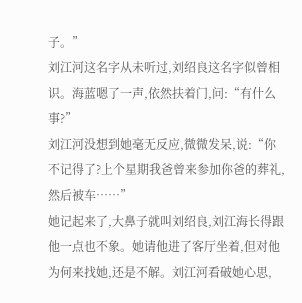子。”
刘江河这名字从未听过,刘绍良这名字似曾相识。海蓝嗯了一声,依然扶着门,问:“有什么事?”
刘江河没想到她毫无反应,微微发呆,说:“你不记得了?上个星期我爸曾来参加你爸的葬礼,然后被车……”
她记起来了,大鼻子就叫刘绍良,刘江海长得跟他一点也不象。她请他进了客厅坐着,但对他为何来找她,还是不解。刘江河看破她心思,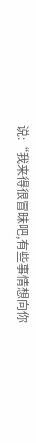说:“我来得很冒昧吧,有些事情想向你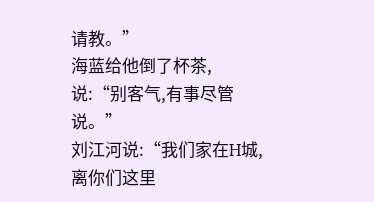请教。”
海蓝给他倒了杯茶,说:“别客气,有事尽管说。”
刘江河说:“我们家在H城,离你们这里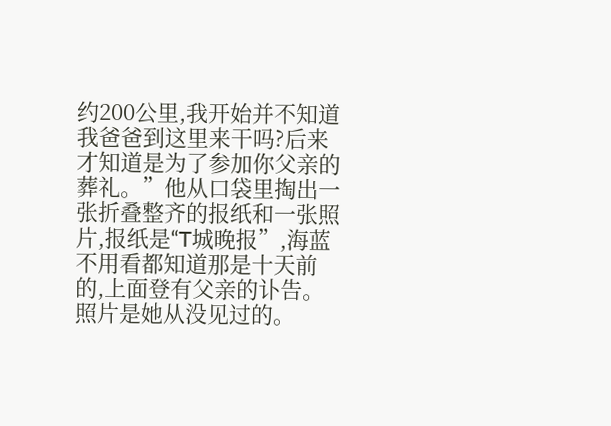约200公里,我开始并不知道我爸爸到这里来干吗?后来才知道是为了参加你父亲的葬礼。”他从口袋里掏出一张折叠整齐的报纸和一张照片,报纸是“T城晚报”,海蓝不用看都知道那是十天前的,上面登有父亲的讣告。
照片是她从没见过的。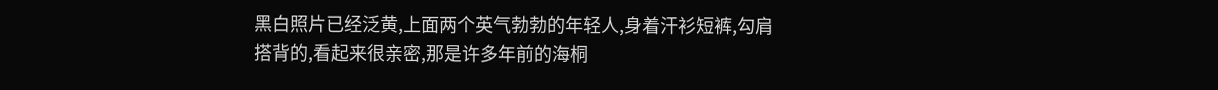黑白照片已经泛黄,上面两个英气勃勃的年轻人,身着汗衫短裤,勾肩搭背的,看起来很亲密,那是许多年前的海桐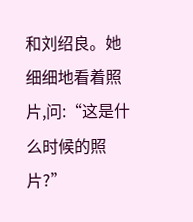和刘绍良。她细细地看着照片,问:“这是什么时候的照片?”